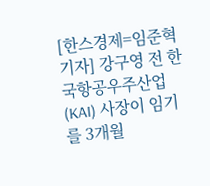[한스경제=임준혁 기자] 강구영 전 한국항공우주산업(KAI) 사장이 임기를 3개월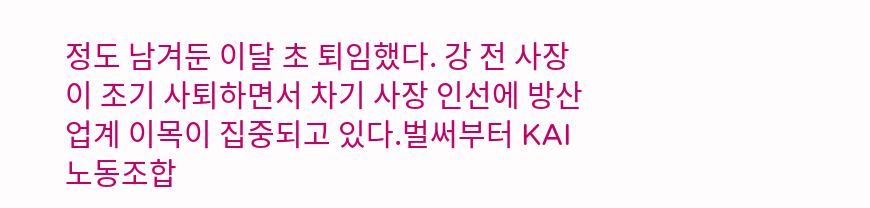정도 남겨둔 이달 초 퇴임했다. 강 전 사장이 조기 사퇴하면서 차기 사장 인선에 방산업계 이목이 집중되고 있다.벌써부터 KAI 노동조합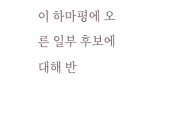이 하마평에 오른 일부 후보에 대해 반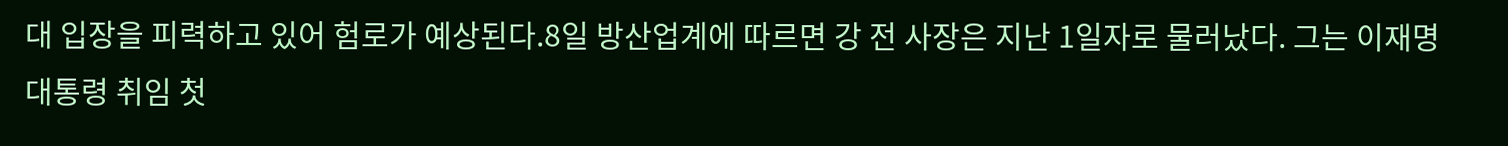대 입장을 피력하고 있어 험로가 예상된다.8일 방산업계에 따르면 강 전 사장은 지난 1일자로 물러났다. 그는 이재명 대통령 취임 첫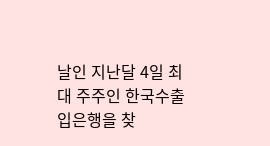날인 지난달 4일 최대 주주인 한국수출입은행을 찾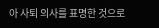아 사퇴 의사를 표명한 것으로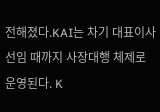전해졌다.KAI는 차기 대표이사 선임 때까지 사장대행 체제로 운영된다. K